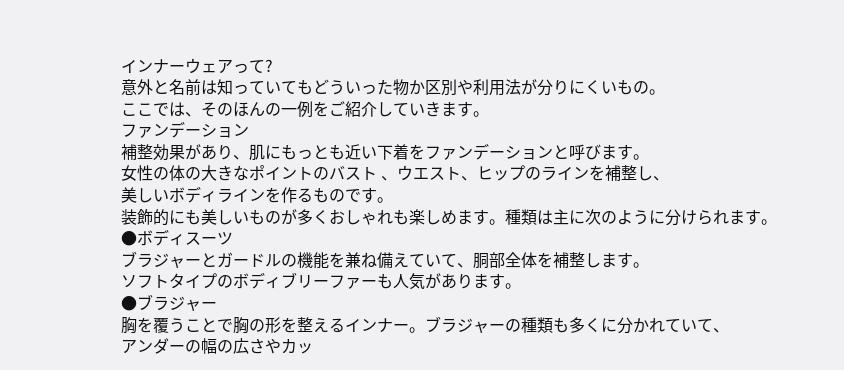インナーウェアって?
意外と名前は知っていてもどういった物か区別や利用法が分りにくいもの。
ここでは、そのほんの一例をご紹介していきます。
ファンデーション
補整効果があり、肌にもっとも近い下着をファンデーションと呼びます。
女性の体の大きなポイントのバスト 、ウエスト、ヒップのラインを補整し、
美しいボディラインを作るものです。
装飾的にも美しいものが多くおしゃれも楽しめます。種類は主に次のように分けられます。
●ボディスーツ
ブラジャーとガードルの機能を兼ね備えていて、胴部全体を補整します。
ソフトタイプのボディブリーファーも人気があります。
●ブラジャー
胸を覆うことで胸の形を整えるインナー。ブラジャーの種類も多くに分かれていて、
アンダーの幅の広さやカッ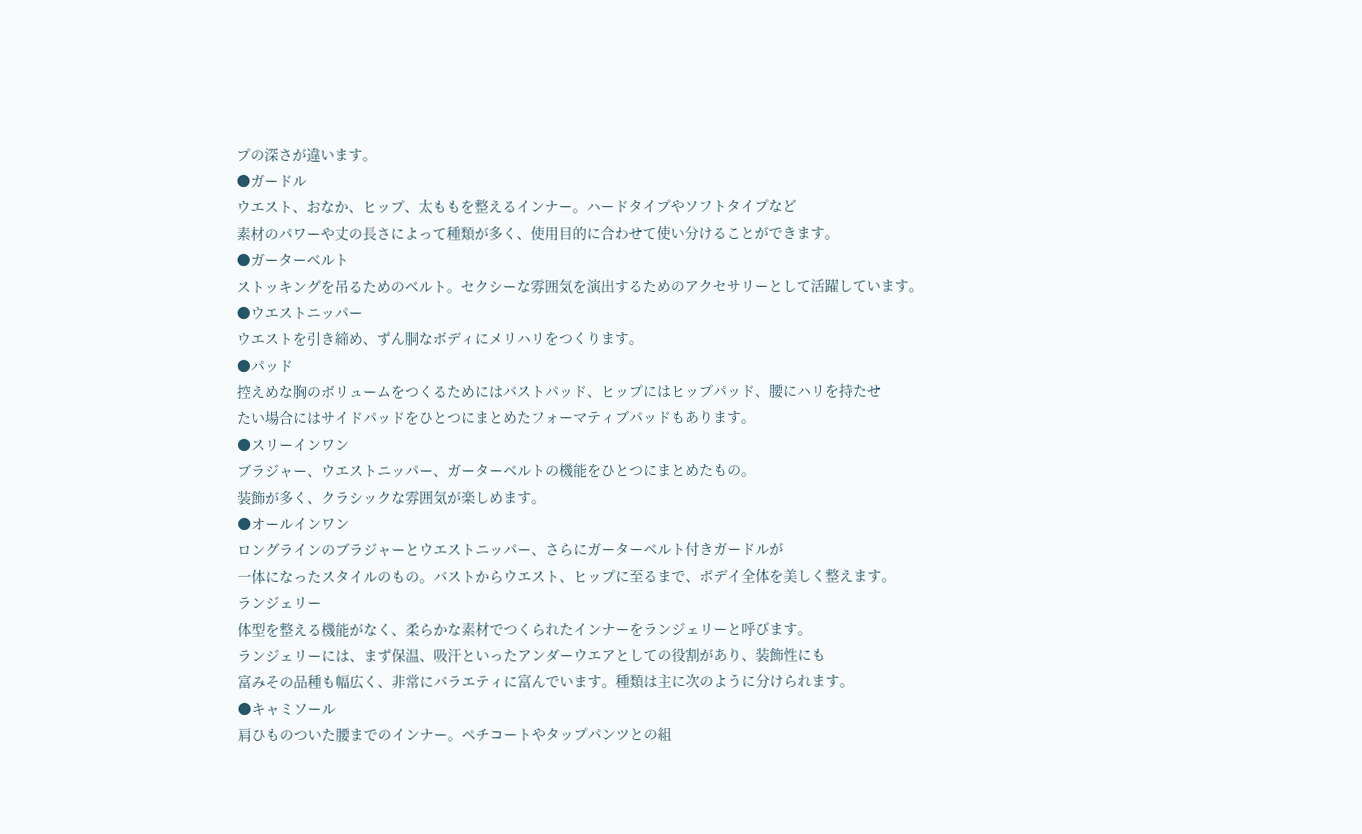プの深さが違います。
●ガードル
ウエスト、おなか、ヒップ、太ももを整えるインナー。ハードタイプやソフトタイプなど
素材のパワーや丈の長さによって種類が多く、使用目的に合わせて使い分けることができます。
●ガーターベルト
ストッキングを吊るためのベルト。セクシーな雰囲気を演出するためのアクセサリーとして活躍しています。
●ウエストニッパー
ウエストを引き締め、ずん胴なボディにメリハリをつくります。
●パッド
控えめな胸のボリュームをつくるためにはバストパッド、ヒップにはヒップパッド、腰にハリを持たせ
たい場合にはサイドパッドをひとつにまとめたフォーマティブパッドもあります。
●スリーインワン
ブラジャー、ウエストニッパー、ガーターベルトの機能をひとつにまとめたもの。
装飾が多く、クラシックな雰囲気が楽しめます。
●オールインワン
ロングラインのブラジャーとウエストニッパー、さらにガーターベルト付きガードルが
一体になったスタイルのもの。バストからウエスト、ヒップに至るまで、ボデイ全体を美しく整えます。
ランジェリー
体型を整える機能がなく、柔らかな素材でつくられたインナーをランジェリーと呼びます。
ランジェリーには、まず保温、吸汗といったアンダーウエアとしての役割があり、装飾性にも
富みその品種も幅広く、非常にバラエティに富んでいます。種類は主に次のように分けられます。
●キャミソール
肩ひものついた腰までのインナー。ペチコートやタップパンツとの組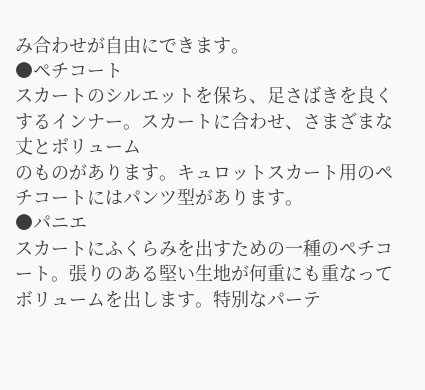み合わせが自由にできます。
●ペチコート
スカートのシルエットを保ち、足さばきを良くするインナー。スカートに合わせ、さまざまな丈とボリューム
のものがあります。キュロットスカート用のペチコートにはパンツ型があります。
●パニエ
スカートにふくらみを出すための一種のペチコート。張りのある堅い生地が何重にも重なって
ボリュームを出します。特別なパーテ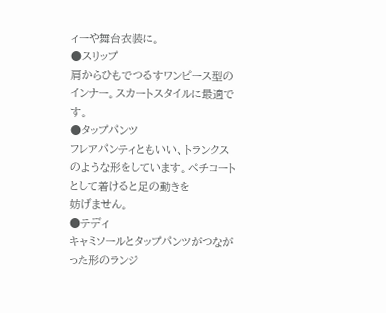ィーや舞台衣装に。
●スリップ
肩からひもでつるすワンピース型のインナー。スカートスタイルに最適です。
●タップパンツ
フレアパンティともいい、トランクスのような形をしています。ペチコートとして着けると足の動きを
妨げません。
●テディ
キャミソールとタップパンツがつながった形のランジ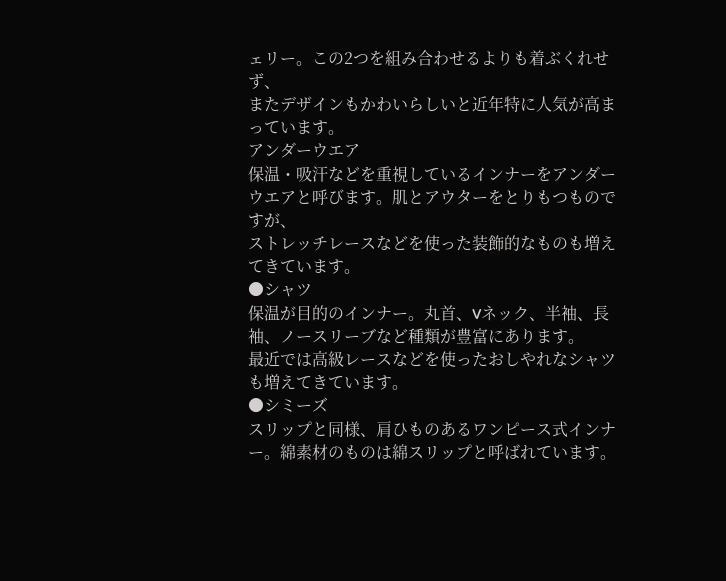ェリー。この2つを組み合わせるよりも着ぶくれせず、
またデザインもかわいらしいと近年特に人気が高まっています。
アンダーウエア
保温・吸汗などを重視しているインナーをアンダーウエアと呼びます。肌とアウターをとりもつものですが、
ストレッチレースなどを使った装飾的なものも増えてきています。
●シャツ
保温が目的のインナー。丸首、Vネック、半袖、長袖、ノースリーブなど種類が豊富にあります。
最近では高級レースなどを使ったおしやれなシャツも増えてきています。
●シミーズ
スリップと同様、肩ひものあるワンピース式インナー。綿素材のものは綿スリップと呼ばれています。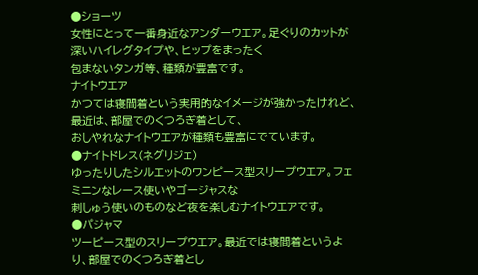●ショーツ
女性にとって一番身近なアンダーウエア。足ぐりのカットが深いハイレグタイプや、ヒップをまったく
包まないタンガ等、種類が豊富です。
ナイトウエア
かつては寝間着という実用的なイメージが強かったけれど、最近は、部屋でのくつろぎ着として、
おしやれなナイトウエアが種類も豊富にでています。
●ナイトドレス(ネグリジェ)
ゆったりしたシルエットのワンピース型スリープウエア。フェミニンなレース使いやゴージャスな
刺しゅう使いのものなど夜を楽しむナイトウエアです。
●パジャマ
ツーピース型のスリープウエア。最近では寝間着というより、部屋でのくつろぎ着とし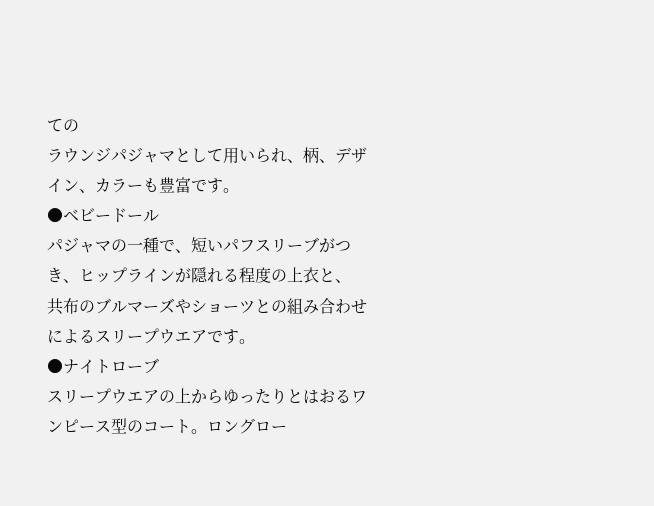ての
ラウンジパジャマとして用いられ、柄、デザイン、カラーも豊富です。
●ベビードール
パジャマの一種で、短いパフスリーブがつき、ヒップラインが隠れる程度の上衣と、
共布のブルマーズやショーツとの組み合わせによるスリープウエアです。
●ナイトローブ
スリープウエアの上からゆったりとはおるワンピース型のコート。ロングロー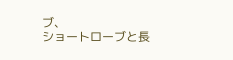ブ、
ショートローブと長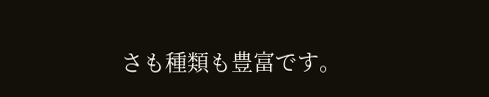さも種類も豊富です。